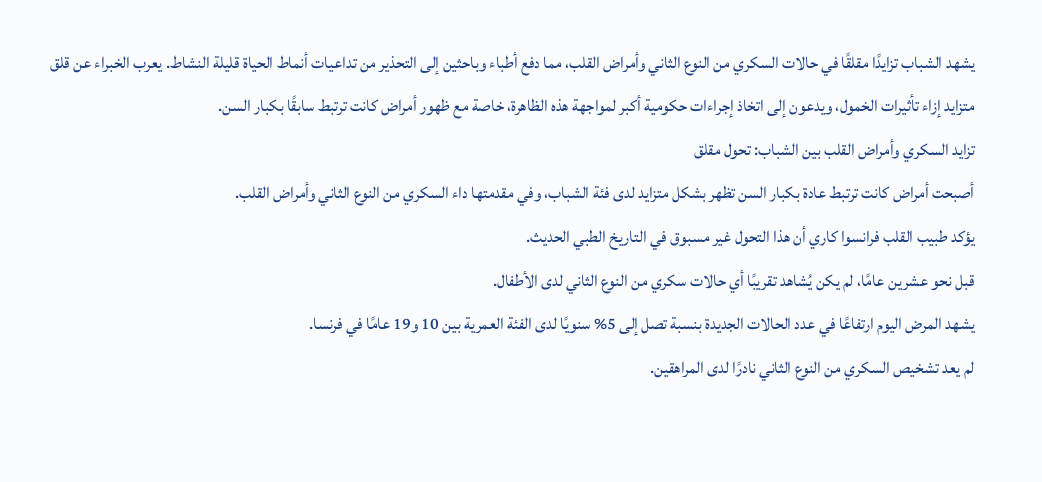يشهد الشباب تزايدًا مقلقًا في حالات السكري من النوع الثاني وأمراض القلب، مما دفع أطباء وباحثين إلى التحذير من تداعيات أنماط الحياة قليلة النشاط. يعرب الخبراء عن قلق متزايد إزاء تأثيرات الخمول، ويدعون إلى اتخاذ إجراءات حكومية أكبر لمواجهة هذه الظاهرة، خاصة مع ظهور أمراض كانت ترتبط سابقًا بكبار السن.
تزايد السكري وأمراض القلب بين الشباب: تحول مقلق
أصبحت أمراض كانت ترتبط عادة بكبار السن تظهر بشكل متزايد لدى فئة الشباب، وفي مقدمتها داء السكري من النوع الثاني وأمراض القلب.
يؤكد طبيب القلب فرانسوا كاري أن هذا التحول غير مسبوق في التاريخ الطبي الحديث.
قبل نحو عشرين عامًا، لم يكن يُشاهد تقريبًا أي حالات سكري من النوع الثاني لدى الأطفال.
يشهد المرض اليوم ارتفاعًا في عدد الحالات الجديدة بنسبة تصل إلى 5% سنويًا لدى الفئة العمرية بين 10 و19 عامًا في فرنسا.
لم يعد تشخيص السكري من النوع الثاني نادرًا لدى المراهقين.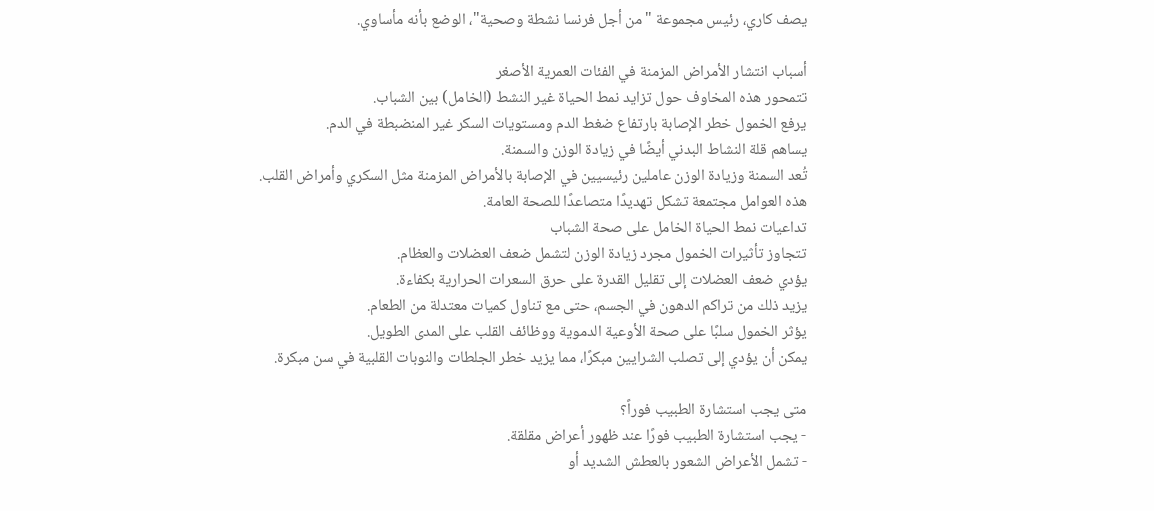يصف كاري، رئيس مجموعة "من أجل فرنسا نشطة وصحية"، الوضع بأنه مأساوي.

أسباب انتشار الأمراض المزمنة في الفئات العمرية الأصغر
تتمحور هذه المخاوف حول تزايد نمط الحياة غير النشط (الخامل) بين الشباب.
يرفع الخمول خطر الإصابة بارتفاع ضغط الدم ومستويات السكر غير المنضبطة في الدم.
يساهم قلة النشاط البدني أيضًا في زيادة الوزن والسمنة.
تُعد السمنة وزيادة الوزن عاملين رئيسيين في الإصابة بالأمراض المزمنة مثل السكري وأمراض القلب.
هذه العوامل مجتمعة تشكل تهديدًا متصاعدًا للصحة العامة.
تداعيات نمط الحياة الخامل على صحة الشباب
تتجاوز تأثيرات الخمول مجرد زيادة الوزن لتشمل ضعف العضلات والعظام.
يؤدي ضعف العضلات إلى تقليل القدرة على حرق السعرات الحرارية بكفاءة.
يزيد ذلك من تراكم الدهون في الجسم، حتى مع تناول كميات معتدلة من الطعام.
يؤثر الخمول سلبًا على صحة الأوعية الدموية ووظائف القلب على المدى الطويل.
يمكن أن يؤدي إلى تصلب الشرايين مبكرًا، مما يزيد خطر الجلطات والنوبات القلبية في سن مبكرة.

متى يجب استشارة الطبيب فوراً؟
- يجب استشارة الطبيب فورًا عند ظهور أعراض مقلقة.
- تشمل الأعراض الشعور بالعطش الشديد أو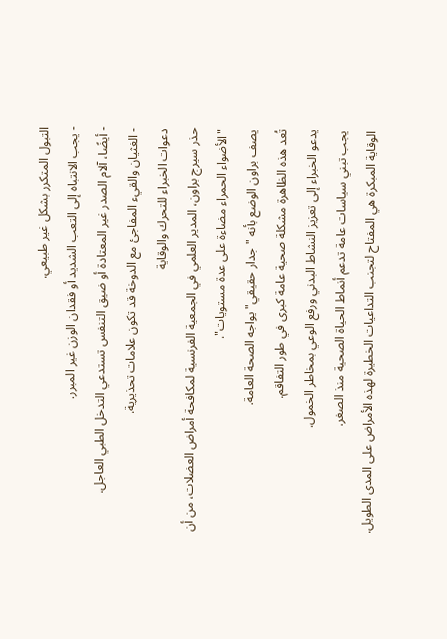التبول المتكرر بشكل غير طبيعي.
- يجب الانتباه إلى التعب الشديد أو فقدان الوزن غير المبرر.
- أيضًا، آلام الصدر غير المعتادة أو ضيق التنفس تستدعي التدخل الطبي العاجل.
- الغثيان والقيء المفاجئ مع الدوخة قد تكون علامات تحذيرية.
دعوات الخبراء للتحرك والوقاية
حذر سيرج براون، المدير العلمي في الجمعية الفرنسية لمكافحة أمراض العضلات، من أن "الأضواء الحمراء مضاءة على عدة مستويات".
يصف براون الوضع بأنه "جدار حقيقي" يواجه الصحة العامة.
تُعد هذه الظاهرة مشكلة صحية عامة كبرى في طور التفاقم.
يدعو الخبراء إلى تعزيز النشاط البدني ورفع الوعي بمخاطر الخمول.
يجب تبني سياسات عامة تدعم أنماط الحياة الصحية منذ الصغر.
الوقاية المبكرة هي المفتاح لتجنب التداعيات الخطيرة لهذه الأمراض على المدى الطويل.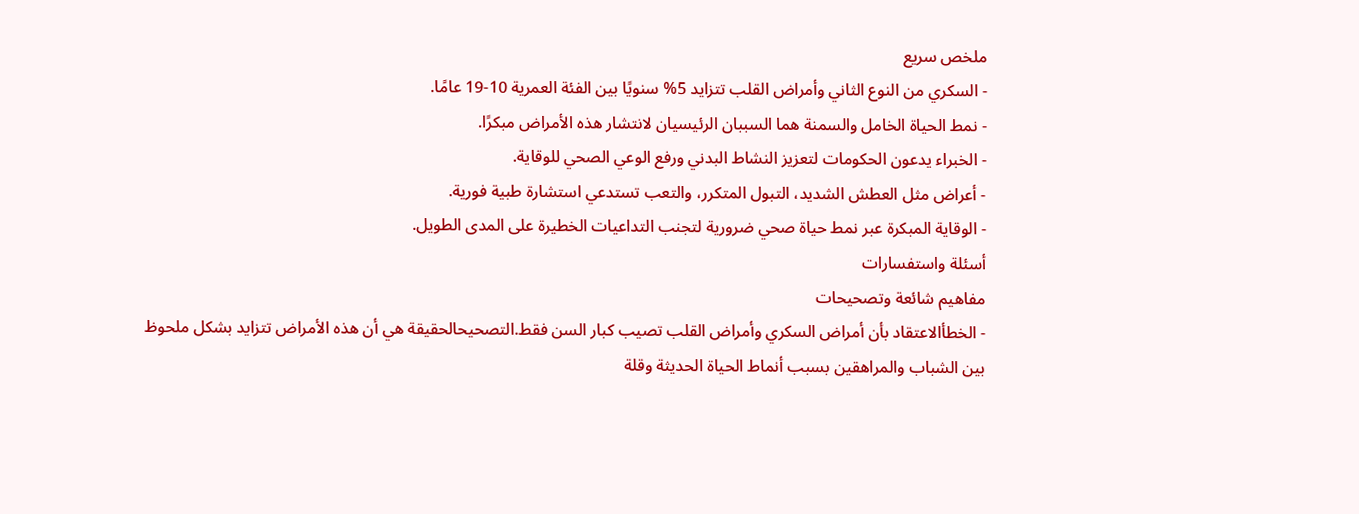ملخص سريع
- السكري من النوع الثاني وأمراض القلب تتزايد 5% سنويًا بين الفئة العمرية 10-19 عامًا.
- نمط الحياة الخامل والسمنة هما السببان الرئيسيان لانتشار هذه الأمراض مبكرًا.
- الخبراء يدعون الحكومات لتعزيز النشاط البدني ورفع الوعي الصحي للوقاية.
- أعراض مثل العطش الشديد، التبول المتكرر، والتعب تستدعي استشارة طبية فورية.
- الوقاية المبكرة عبر نمط حياة صحي ضرورية لتجنب التداعيات الخطيرة على المدى الطويل.
أسئلة واستفسارات
مفاهيم شائعة وتصحيحات
- الخطأالاعتقاد بأن أمراض السكري وأمراض القلب تصيب كبار السن فقط.التصحيحالحقيقة هي أن هذه الأمراض تتزايد بشكل ملحوظ بين الشباب والمراهقين بسبب أنماط الحياة الحديثة وقلة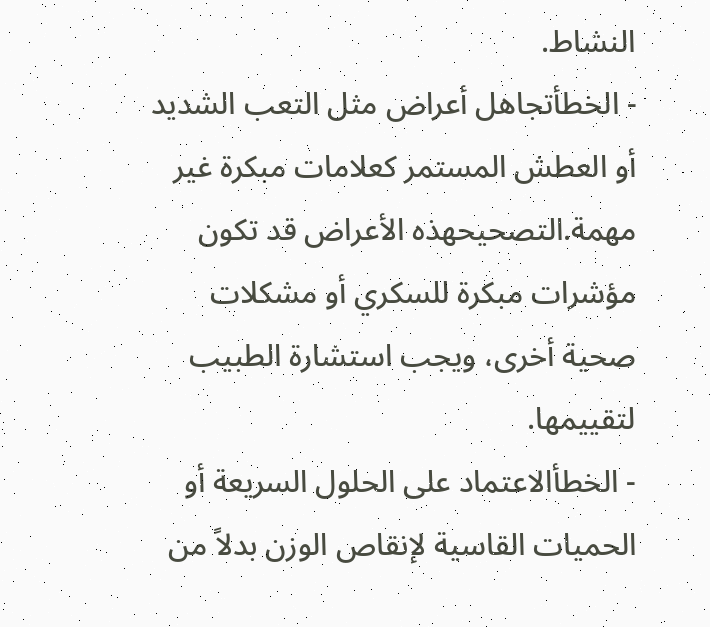النشاط.
- الخطأتجاهل أعراض مثل التعب الشديد أو العطش المستمر كعلامات مبكرة غير مهمة.التصحيحهذه الأعراض قد تكون مؤشرات مبكرة للسكري أو مشكلات صحية أخرى، ويجب استشارة الطبيب لتقييمها.
- الخطأالاعتماد على الحلول السريعة أو الحميات القاسية لإنقاص الوزن بدلاً من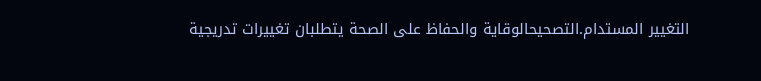التغيير المستدام.التصحيحالوقاية والحفاظ على الصحة يتطلبان تغييرات تدريجية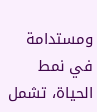ومستدامة في نمط الحياة، تشمل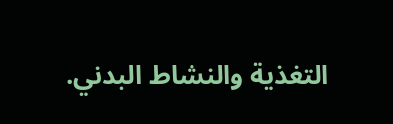التغذية والنشاط البدني.